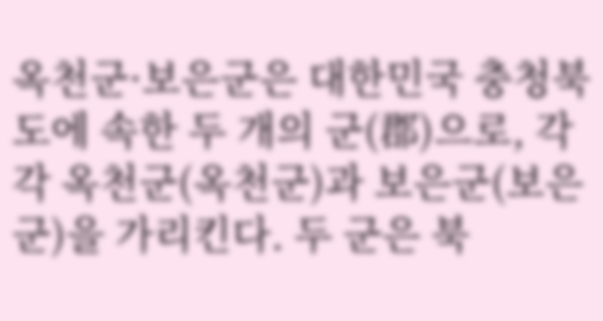옥천군·보은군은 대한민국 충청북도에 속한 두 개의 군(郡)으로, 각각 옥천군(옥천군)과 보은군(보은군)을 가리킨다. 두 군은 북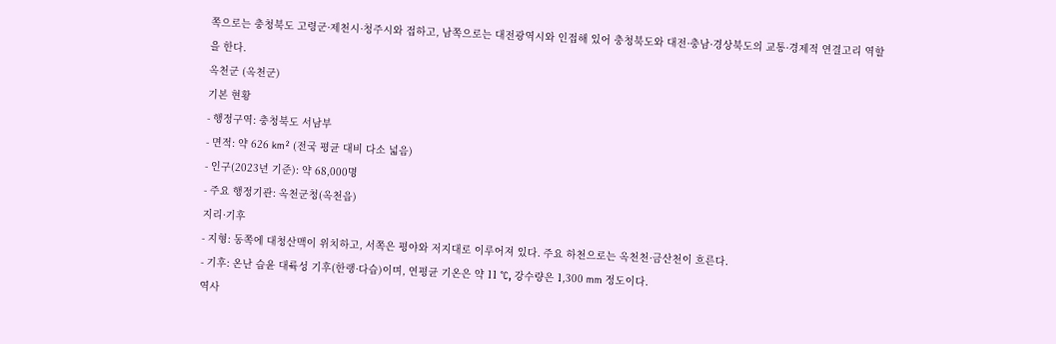쪽으로는 충청북도 고령군·제천시·청주시와 접하고, 남쪽으로는 대전광역시와 인접해 있어 충청북도와 대전·충남·경상북도의 교통·경제적 연결고리 역할을 한다.
옥천군 (옥천군)
기본 현황
- 행정구역: 충청북도 서남부
- 면적: 약 626 km² (전국 평균 대비 다소 넓음)
- 인구(2023년 기준): 약 68,000명
- 주요 행정기관: 옥천군청(옥천읍)
지리·기후
- 지형: 동쪽에 대청산맥이 위치하고, 서쪽은 평야와 저지대로 이루어져 있다. 주요 하천으로는 옥천천·금산천이 흐른다.
- 기후: 온난 습윤 대륙성 기후(한랭·다습)이며, 연평균 기온은 약 11 °C, 강수량은 1,300 mm 정도이다.
역사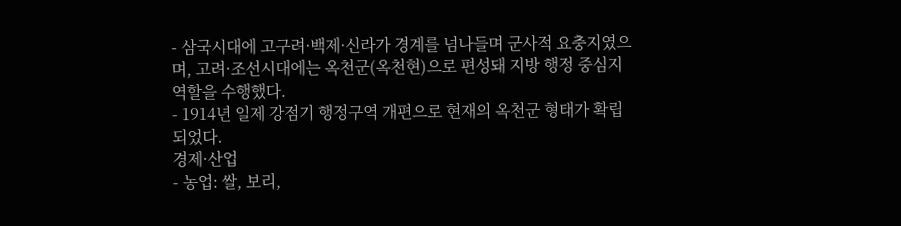- 삼국시대에 고구려·백제·신라가 경계를 넘나들며 군사적 요충지였으며, 고려·조선시대에는 옥천군(옥천현)으로 편성돼 지방 행정 중심지 역할을 수행했다.
- 1914년 일제 강점기 행정구역 개편으로 현재의 옥천군 형태가 확립되었다.
경제·산업
- 농업: 쌀, 보리,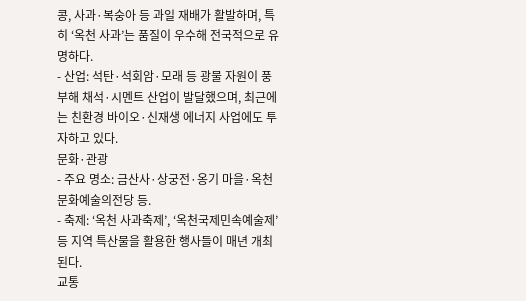콩, 사과·복숭아 등 과일 재배가 활발하며, 특히 ‘옥천 사과’는 품질이 우수해 전국적으로 유명하다.
- 산업: 석탄·석회암·모래 등 광물 자원이 풍부해 채석·시멘트 산업이 발달했으며, 최근에는 친환경 바이오·신재생 에너지 사업에도 투자하고 있다.
문화·관광
- 주요 명소: 금산사·상궁전·옹기 마을·옥천 문화예술의전당 등.
- 축제: ‘옥천 사과축제’, ‘옥천국제민속예술제’ 등 지역 특산물을 활용한 행사들이 매년 개최된다.
교통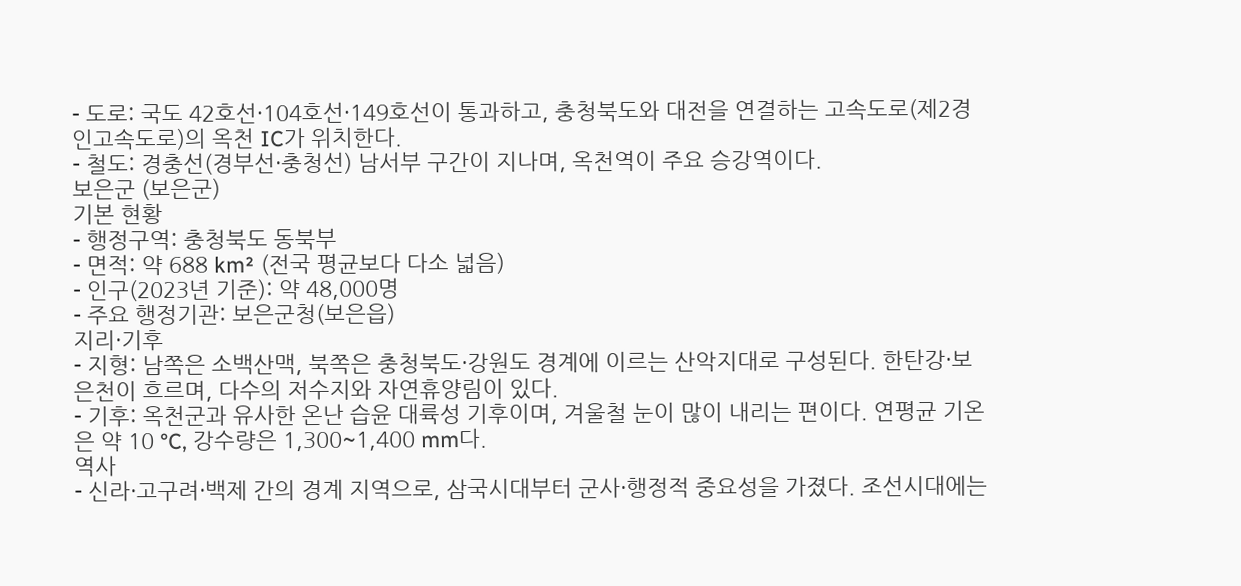- 도로: 국도 42호선·104호선·149호선이 통과하고, 충청북도와 대전을 연결하는 고속도로(제2경인고속도로)의 옥천 IC가 위치한다.
- 철도: 경충선(경부선·충청선) 남서부 구간이 지나며, 옥천역이 주요 승강역이다.
보은군 (보은군)
기본 현황
- 행정구역: 충청북도 동북부
- 면적: 약 688 km² (전국 평균보다 다소 넓음)
- 인구(2023년 기준): 약 48,000명
- 주요 행정기관: 보은군청(보은읍)
지리·기후
- 지형: 남쪽은 소백산맥, 북쪽은 충청북도·강원도 경계에 이르는 산악지대로 구성된다. 한탄강·보은천이 흐르며, 다수의 저수지와 자연휴양림이 있다.
- 기후: 옥천군과 유사한 온난 습윤 대륙성 기후이며, 겨울철 눈이 많이 내리는 편이다. 연평균 기온은 약 10 °C, 강수량은 1,300~1,400 mm다.
역사
- 신라·고구려·백제 간의 경계 지역으로, 삼국시대부터 군사·행정적 중요성을 가졌다. 조선시대에는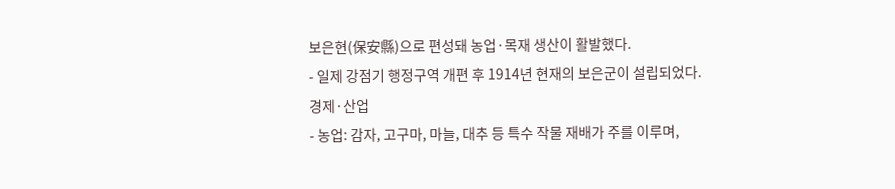보은현(保安縣)으로 편성돼 농업·목재 생산이 활발했다.
- 일제 강점기 행정구역 개편 후 1914년 현재의 보은군이 설립되었다.
경제·산업
- 농업: 감자, 고구마, 마늘, 대추 등 특수 작물 재배가 주를 이루며,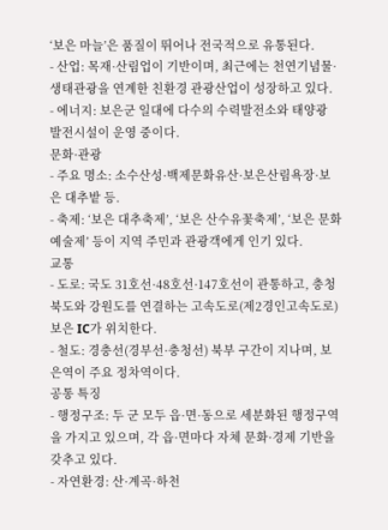‘보은 마늘’은 품질이 뛰어나 전국적으로 유통된다.
- 산업: 목재·산림업이 기반이며, 최근에는 천연기념물·생태관광을 연계한 친환경 관광산업이 성장하고 있다.
- 에너지: 보은군 일대에 다수의 수력발전소와 태양광 발전시설이 운영 중이다.
문화·관광
- 주요 명소: 소수산성·백제문화유산·보은산림욕장·보은 대추밭 등.
- 축제: ‘보은 대추축제’, ‘보은 산수유꽃축제’, ‘보은 문화예술제’ 등이 지역 주민과 관광객에게 인기 있다.
교통
- 도로: 국도 31호선·48호선·147호선이 관통하고, 충청북도와 강원도를 연결하는 고속도로(제2경인고속도로) 보은 IC가 위치한다.
- 철도: 경충선(경부선·충청선) 북부 구간이 지나며, 보은역이 주요 정차역이다.
공통 특징
- 행정구조: 두 군 모두 읍·면·동으로 세분화된 행정구역을 가지고 있으며, 각 읍·면마다 자체 문화·경제 기반을 갖추고 있다.
- 자연환경: 산·계곡·하천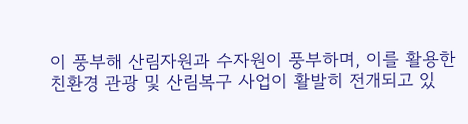이 풍부해 산림자원과 수자원이 풍부하며, 이를 활용한 친환경 관광 및 산림복구 사업이 활발히 전개되고 있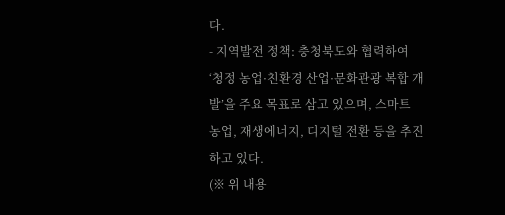다.
- 지역발전 정책: 충청북도와 협력하여 ‘청정 농업·친환경 산업·문화관광 복합 개발’을 주요 목표로 삼고 있으며, 스마트 농업, 재생에너지, 디지털 전환 등을 추진하고 있다.
(※ 위 내용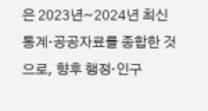은 2023년~2024년 최신 통계·공공자료를 종합한 것으로, 향후 행정·인구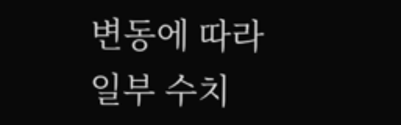변동에 따라 일부 수치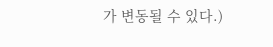가 변동될 수 있다.)